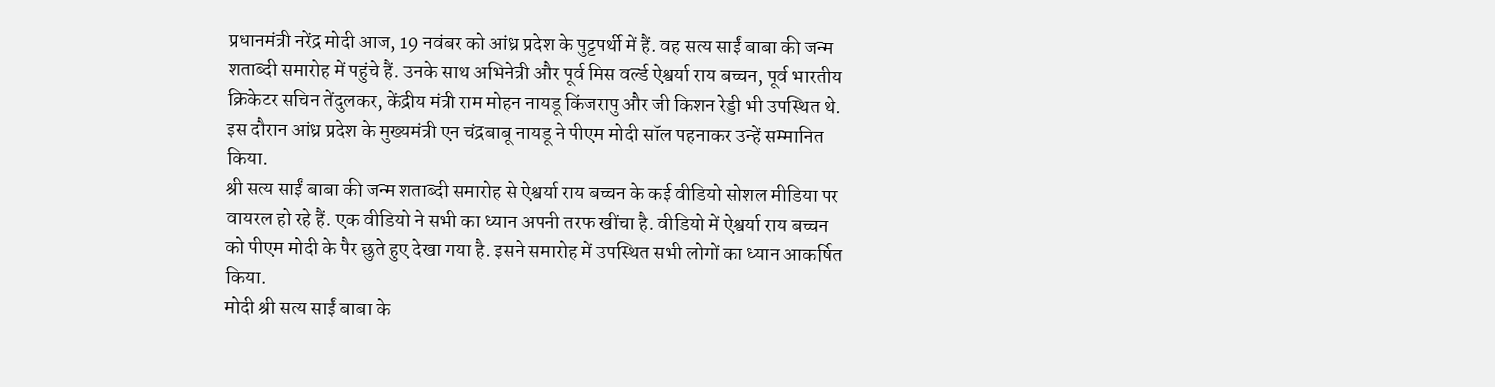प्रधानमंत्री नरेंद्र मोदी आज, 19 नवंबर को आंध्र प्रदेश के पुट्टपर्थी में हैं. वह सत्य साईं बाबा की जन्म शताब्दी समारोह में पहुंचे हैं. उनके साथ अभिनेत्री और पूर्व मिस वर्ल्ड ऐश्वर्या राय बच्चन, पूर्व भारतीय क्रिकेटर सचिन तेंदुलकर, केंद्रीय मंत्री राम मोहन नायडू किंजरापु और जी किशन रेड्डी भी उपस्थित थे. इस दौरान आंध्र प्रदेश के मुख्यमंत्री एन चंद्रबाबू नायडू ने पीएम मोदी सॉल पहनाकर उन्हें सम्मानित किया.
श्री सत्य साईं बाबा की जन्म शताब्दी समारोह से ऐश्वर्या राय बच्चन के कई वीडियो सोशल मीडिया पर वायरल हो रहे हैं. एक वीडियो ने सभी का ध्यान अपनी तरफ खींचा है. वीडियो में ऐश्वर्या राय बच्चन को पीएम मोदी के पैर छुते हुए देखा गया है. इसने समारोह में उपस्थित सभी लोगों का ध्यान आकर्षित किया.
मोदी श्री सत्य साईं बाबा के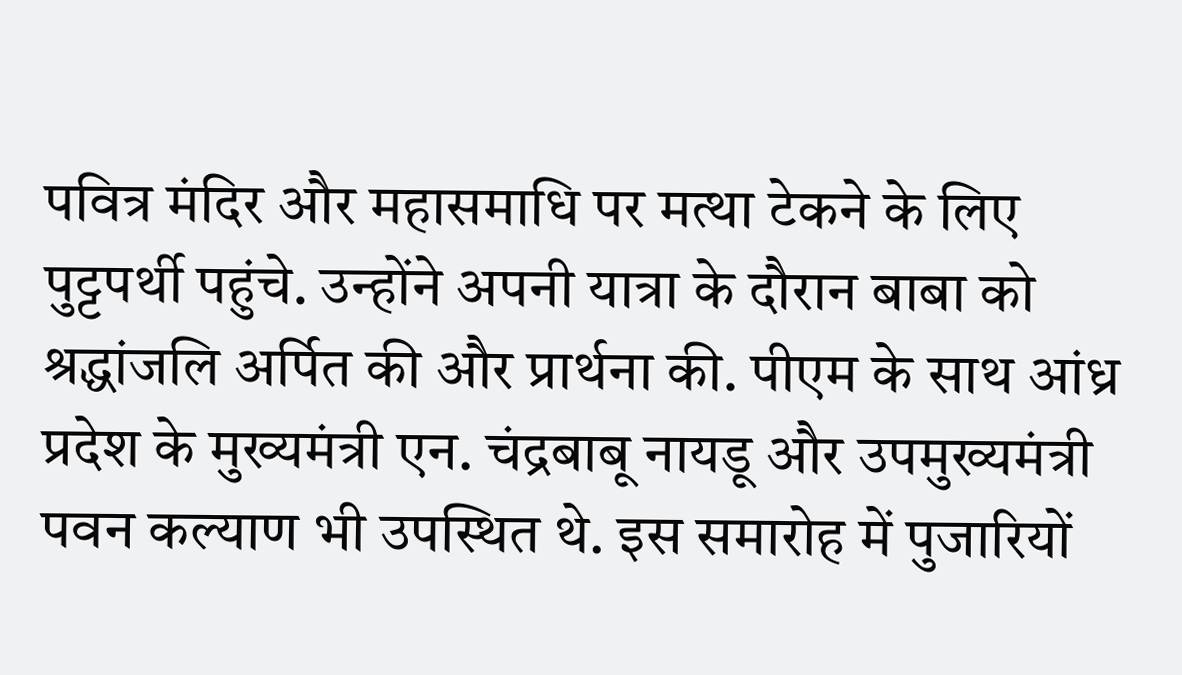पवित्र मंदिर और महासमाधि पर मत्था टेकने के लिए पुट्टपर्थी पहुंचे. उन्होंने अपनी यात्रा के दौरान बाबा को श्रद्धांजलि अर्पित की और प्रार्थना की. पीएम के साथ आंध्र प्रदेश के मुख्यमंत्री एन. चंद्रबाबू नायडू और उपमुख्यमंत्री पवन कल्याण भी उपस्थित थे. इस समारोह में पुजारियों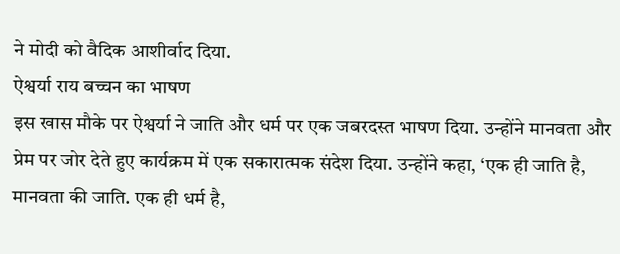ने मोदी को वैदिक आशीर्वाद दिया.
ऐश्वर्या राय बच्चन का भाषण
इस खास मौके पर ऐश्वर्या ने जाति और धर्म पर एक जबरदस्त भाषण दिया. उन्होंने मानवता और प्रेम पर जोर देते हुए कार्यक्रम में एक सकारात्मक संदेश दिया. उन्होंने कहा, ‘एक ही जाति है, मानवता की जाति. एक ही धर्म है,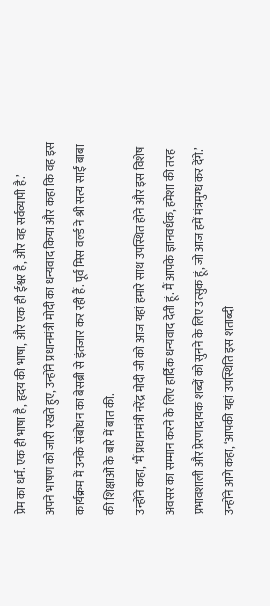प्रेम का धर्म. एक ही भाषा है, हृदय की भाषा, और एक ही ईश्वर है, और वह सर्वव्यापी है.’
अपने भाषण को जारी रखते हुए, उन्होंने प्रधानमंत्री मोदी का धन्यवाद किया और कहा कि वह इस कार्यक्रम में उनके संबोधन का बेसब्री से इंतजार कर रही हैं. पूर्व मिस वर्ल्ड ने श्री सत्य साईं बाबा की शिक्षाओं के बारे में बात की.
उन्होंने कहा, ‘मैं प्रधानमंत्री नरेंद्र मोदी जी को आज यहां हमारे साथ उपस्थित होने और इस विशेष अवसर का सम्मान करने के लिए हार्दिक धन्यवाद देती हूं. मैं आपके ज्ञानवर्धक, हमेशा की तरह प्रभावशाली और प्रेरणादायक शब्दों को सुनने के लिए उत्सुक हूं, जो आज हमें मंत्रमुग्ध कर देंगे.’
उन्होंने आगे कहा, ‘आपकी यहां उपस्थिति इस शताब्दी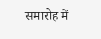समारोह में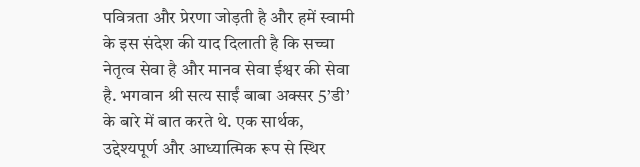पवित्रता और प्रेरणा जोड़ती है और हमें स्वामी के इस संदेश की याद दिलाती है कि सच्चा नेतृत्व सेवा है और मानव सेवा ईश्वर की सेवा है. भगवान श्री सत्य साईं बाबा अक्सर 5’डी’ के बारे में बात करते थे. एक सार्थक, उद्देश्यपूर्ण और आध्यात्मिक रूप से स्थिर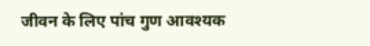जीवन के लिए पांच गुण आवश्यक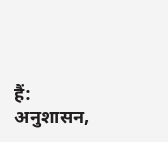हैं: अनुशासन,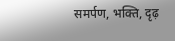समर्पण, भक्ति, दृढ़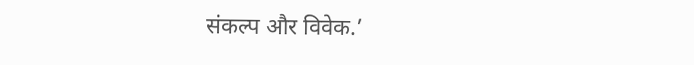संकल्प और विवेक.’